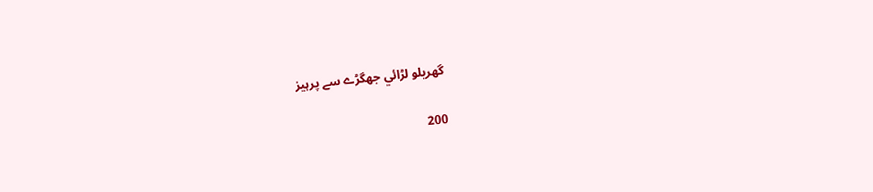گھريلو لڑائي جھگڑے سے پرہيز

200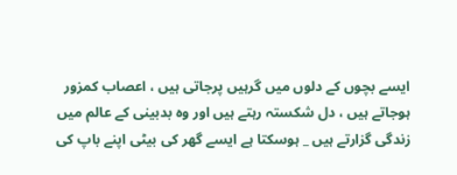ايسے بچوں كے دلوں ميں گرہيں پرجاتى ہيں ، اعصاب كمزور ہوجاتے ہيں ، دل شكستہ رہتے ہيں اور وہ بدبينى كے عالم ميں زندگى گزارتے ہيں _ ہوسكتا ہے ايسے گھر كى بيٹى اپنے باپ كى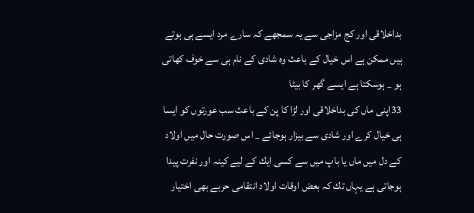بداخلاقى اور كج مزاجى سے يہ سمجھے كہ سارے مرد ايسے ہى ہوتے ہيں ممكن ہے اس خيال كے باعث وہ شادى كے نام ہى سے خوف كھاتى ہو _ ہوسكتا ہے ايسے گھر كا بيٹا
33اپنى ماں كى بداخلاقى اور لڑا كا پن كے باعث سب عورتوں كو ايسا ہى خيال كرے اور شادى سے بيزار ہوجائے _ اس صورت حال ميں اولاد كے دل ميں ماں يا باپ ميں سے كسى ايك كے ليے كينہ اور نفرت پيدا ہوجاتى ہے يہاں تك كہ بعض اوقات اولاد انتقامى حربے بھى اختيار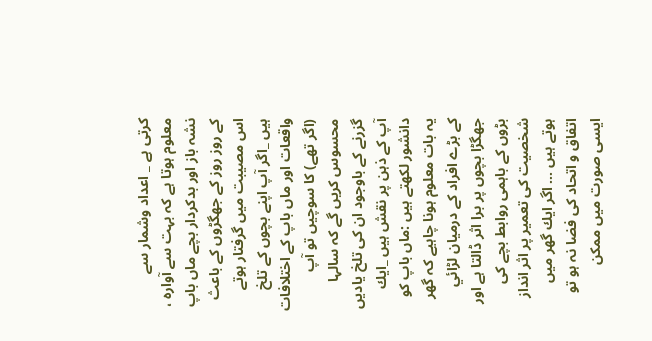كرتى ہے _ اعداد وشمار سے معلوم ہوتا ہے كہ بہت سے آوارہ ، نشہ باز اور بدكردار بچے ماں باپ كے روز روز كے جھگڑوں كے باعث اس مصيبت ميں گرفتار ہوتے ہيں _اگر آپ اپنے بچوں كے تلخ واقعات اور ماں باپ كے اختلافات (اگر تھے) كا سوچيں تو آپ محسوس كريں گے كہ سالہا گزرنے كے باوجود ان كى تلخ ياديں آپ كے ذہن پر نقش ہيں _ايك دانشور لكھتے ہيں :ماں باپ كو يہ بات معلوم ہونا چاہيے كہ گھر كے بڑے افراد كے درميان لڑائي جھگڑا بچوں پر برا اثر ڈالتا ہے اور بڑوں كے باہمى روابط بچے كى شخصيت كى تعمير پر اثر انداز ہوتے ہيں … اگر ايك گھر ميں اتفاق و اتحاد كى فضا نہ ہو تو ايسى صورت ميں ممكن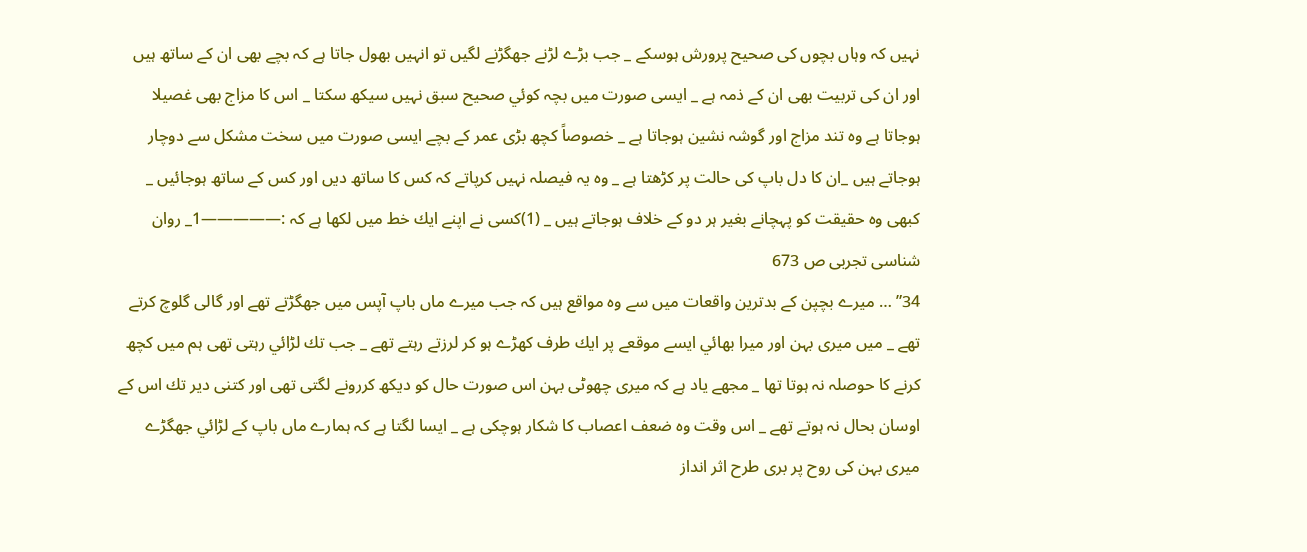نہيں كہ وہاں بچوں كى صحيح پرورش ہوسكے _ جب بڑے لڑنے جھگڑنے لگيں تو انہيں بھول جاتا ہے كہ بچے بھى ان كے ساتھ ہيں اور ان كى تربيت بھى ان كے ذمہ ہے _ ايسى صورت ميں بچہ كوئي صحيح سبق نہيں سيكھ سكتا _ اس كا مزاج بھى غصيلا ہوجاتا ہے وہ تند مزاج اور گوشہ نشين ہوجاتا ہے _ خصوصاً كچھ بڑى عمر كے بچے ايسى صورت ميں سخت مشكل سے دوچار ہوجاتے ہيں _ان كا دل باپ كى حالت پر كڑھتا ہے _ وہ يہ فيصلہ نہيں كرپاتے كہ كس كا ساتھ ديں اور كس كے ساتھ ہوجائيں _ كبھى وہ حقيقت كو پہچانے بغير ہر دو كے خلاف ہوجاتے ہيں _ (1)كسى نے اپنے ايك خط ميں لكھا ہے كہ :—————1_ روان شناسى تجربى ص 673
34” … ميرے بچپن كے بدترين واقعات ميں سے وہ مواقع ہيں كہ جب ميرے ماں باپ آپس ميں جھگڑتے تھے اور گالى گلوچ كرتے تھے _ ميں ميرى بہن اور ميرا بھائي ايسے موقعے پر ايك طرف كھڑے ہو كر لرزتے رہتے تھے _ جب تك لڑائي رہتى تھى ہم ميں كچھ كرنے كا حوصلہ نہ ہوتا تھا _ مجھے ياد ہے كہ ميرى چھوٹى بہن اس صورت حال كو ديكھ كررونے لگتى تھى اور كتنى دير تك اس كے اوسان بحال نہ ہوتے تھے _ اس وقت وہ ضعف اعصاب كا شكار ہوچكى ہے _ ايسا لگتا ہے كہ ہمارے ماں باپ كے لڑائي جھگڑے ميرى بہن كى روح پر برى طرح اثر انداز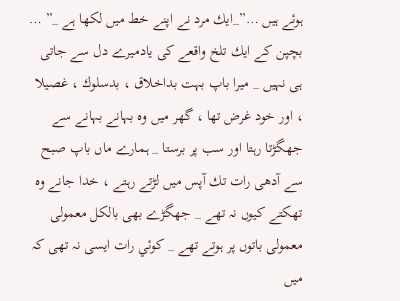ہوئے ہيں …”_ايك مرد نے اپنے خط ميں لكھا ہے _” … بچپن كے ايك تلخ واقعے كى يادميرے دل سے جاتى ہى نہيں _ ميرا باپ بہت بداخلاق ، بدسلوك ، غصيلا ، اور خود غرض تھا ، گھر ميں وہ بہانے بہانے سے جھگڑتا رہتا اور سب پر برستا _ ہمارے ماں باپ صبح سے آدھى رات تك آپس ميں لڑتے رہتے ، خدا جانے وہ تھكتے كيوں نہ تھے _ جھگڑے بھى بالكل معمولى معمولى باتوں پر ہوتے تھے _ كوئي رات ايسى نہ تھى كہ ميں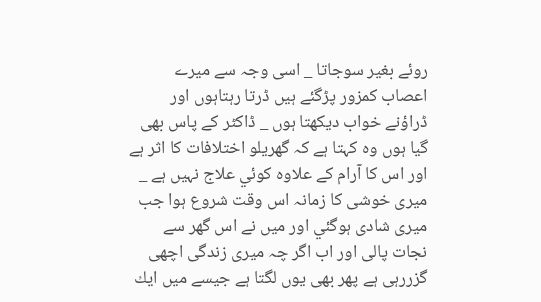روئے بغير سوجاتا _ اسى وجہ سے ميرے اعصاب كمزور پڑگئے ہيں ڈرتا رہتاہوں اور ڈراؤنے خواب ديكھتا ہوں _ ڈاكٹر كے پاس بھى گيا ہوں وہ كہتا ہے كہ گھريلو اختلافات كا اثر ہے اور اس كا آرام كے علاوہ كوئي علاج نہيں ہے _ ميرى خوشى كا زمانہ اس وقت شروع ہوا جب ميرى شادى ہوگئي اور ميں نے اس گھر سے نجات پالى اور اب اگر چہ ميرى زندگى اچھى گزررہى ہے پھر بھى يوں لگتا ہے جيسے ميں ايك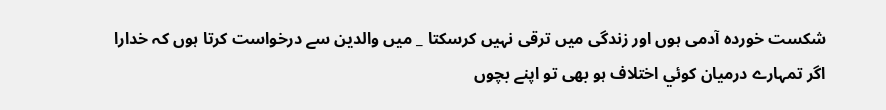شكست خوردہ آدمى ہوں اور زندگى ميں ترقى نہيں كرسكتا _ ميں والدين سے درخواست كرتا ہوں كہ خدارا اگر تمہارے درميان كوئي اختلاف ہو بھى تو اپنے بچوں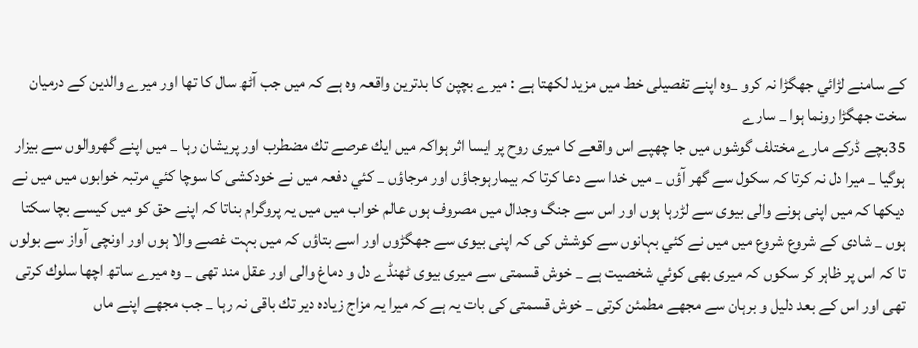كے سامنے لڑائي جھگڑا نہ كرو _وہ اپنے تفصيلى خط ميں مزيد لكھتا ہے : ميرے بچپن كا بدترين واقعہ وہ ہے كہ ميں جب آٹھ سال كا تھا اور ميرے والدين كے درميان سخت جھگڑا رونما ہوا _ سارے
35بچے ڈركے مارے مختلف گوشوں ميں جا چھپے اس واقعے كا ميرى روح پر ايسا اثر ہواكہ ميں ايك عرصے تك مضطرب اور پريشان رہا _ ميں اپنے گھروالوں سے بيزار ہوگيا _ ميرا دل نہ كرتا كہ سكول سے گھر آؤں _ ميں خدا سے دعا كرتا كہ بيمارہوجاؤں اور مرجاؤں _ كئي دفعہ ميں نے خودكشى كا سوچا كئي مرتبہ خوابوں ميں ميں نے ديكھا كہ ميں اپنى ہونے والى بيوى سے لڑرہا ہوں اور اس سے جنگ وجدال ميں مصروف ہوں عالم خواب ميں ميں يہ پروگرام بناتا كہ اپنے حق كو ميں كيسے بچا سكتا ہوں _ شادى كے شروع شروع ميں ميں نے كئي بہانوں سے كوشش كى كہ اپنى بيوى سے جھگڑوں اور اسے بتاؤں كہ ميں بہت غصے والا ہوں اور اونچى آواز سے بولوں تا كہ اس پر ظاہر كر سكوں كہ ميرى بھى كوئي شخصيت ہے _ خوش قسمتى سے ميرى بيوى ٹھنڈے دل و دماغ والى اور عقل مند تھى _ وہ ميرے ساتھ اچھا سلوك كرتى تھى اور اس كے بعد دليل و برہان سے مجھے مطمئن كرتى _ خوش قسمتى كى بات يہ ہے كہ ميرا يہ مزاج زيادہ دير تك باقى نہ رہا _ جب مجھے اپنے ماں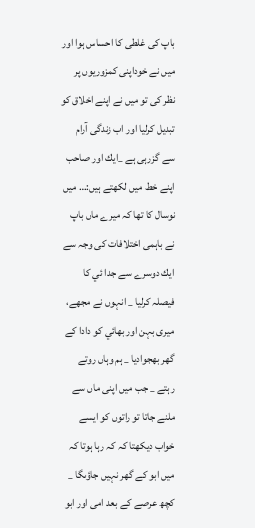باپ كى غلطى كا احساس ہوا اور ميں نے خوداپنى كمزوريوں پر نظر كى تو ميں نے اپنے اخلاق كو تبديل كرليا اور اب زندگى آرام سے گزرہى ہے _ايك اور صاحب اپنے خط ميں لكھتے ہيں:… ميں نوسال كا تھا كہ ميرے ماں باپ نے باہمى اختلافات كى وجہ سے ايك دوسرے سے جدا ئي كا فيصلہ كرليا _ انہوں نے مجھے، ميرى بہن اور بھائي كو دادا كے گھر بھجواديا _ ہم وہاں روتے رہتے _ جب ميں اپنى ماں سے ملنے جاتا تو راتوں كو ايسے خواب ديكھتا كہ كہ رہا ہوتا كہ ميں ابو كے گھر نہيں جاؤںگا _ كچھ عرصے كے بعد امى اور ابو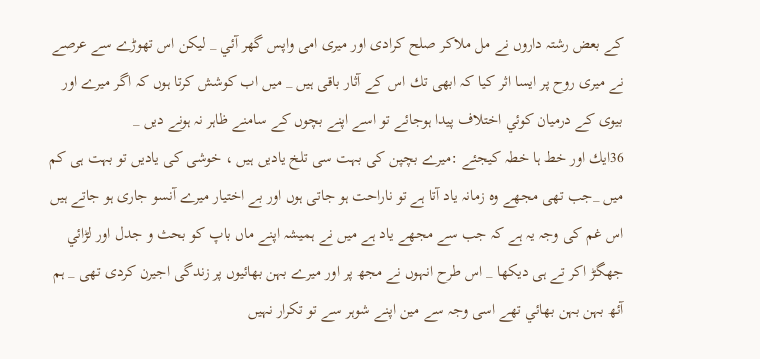كے بعض رشتہ داروں نے مل ملاكر صلح كرادى اور ميرى امى واپس گھر آئي _ ليكن اس تھوڑے سے عرصے نے ميرى روح پر ايسا اثر كيا كہ ابھى تك اس كے آثار باقى ہيں _ ميں اب كوشش كرتا ہوں كہ اگر ميرے اور بيوى كے درميان كوئي اختلاف پيدا ہوجائے تو اسے اپنے بچوں كے سامنے ظاہر نہ ہونے ديں _
36ايك اور خط ہا خطہ كيجئے :ميرے بچپن كى بہت سى تلخ ياديں ہيں ، خوشى كى ياديں تو بہت ہى كم ميں _جب تھى مجھے وہ زمانہ ياد آتا ہے تو ناراحت ہو جاتى ہوں اور بے اختيار ميرے آنسو جارى ہو جاتے ہيں اس غم كى وجہ يہ ہے كہ جب سے مجھے ياد ہے ميں نے ہميشہ اپنے ماں باپ كو بحث و جدل اور لڑائي جھگڑ اكر تے ہى ديكھا _ اس طرح انہوں نے مجھ پر اور ميرے بہن بھائيوں پر زندگى اجيرن كردى تھى _ ہم آئھ بہن بہن بھائي تھے اسى وجہ سے مين اپنے شوہر سے تو تكرار نہيں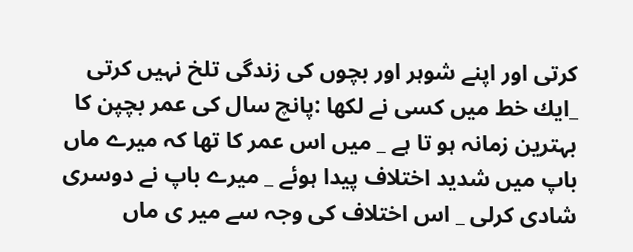كرتى اور اپنے شوہر اور بچوں كى زندگى تلخ نہيں كرتى _ايك خط ميں كسى نے لكھا :پانچ سال كى عمر بچپن كا بہترين زمانہ ہو تا ہے _ ميں اس عمر كا تھا كہ ميرے ماں باپ ميں شديد اختلاف پيدا ہوئے _ ميرے باپ نے دوسرى شادى كرلى _ اس اختلاف كى وجہ سے مير ى ماں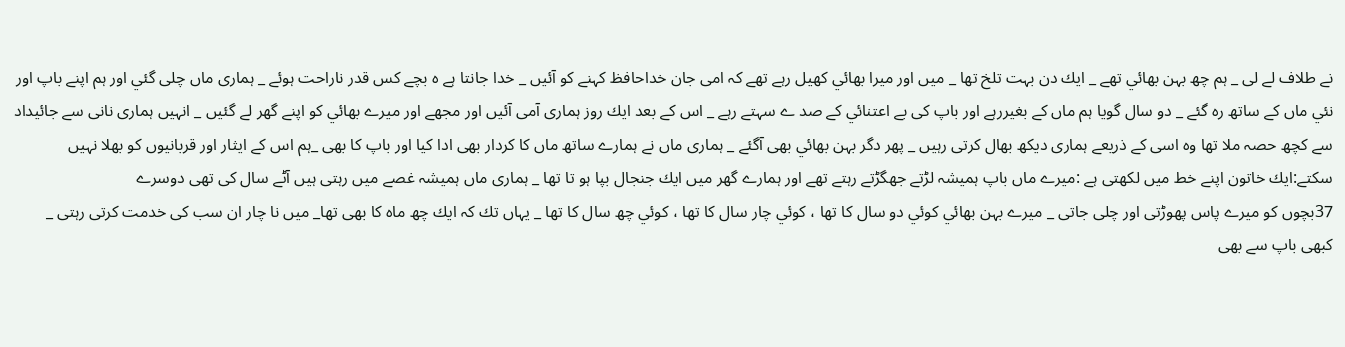نے طلاف لے لى _ ہم چھ بہن بھائي تھے _ ايك دن بہت تلخ تھا _ ميں اور ميرا بھائي كھيل رہے تھے كہ امى جان خداحافظ كہنے كو آئيں _ خدا جانتا ہے ہ بچے كس قدر ناراحت ہوئے _ ہمارى ماں چلى گئي اور ہم اپنے باپ اور نئي ماں كے ساتھ رہ گئے _ دو سال گويا ہم ماں كے بغيررہے اور باپ كى بے اعتنائي كے صد ے سہتے رہے _ اس كے بعد ايك روز ہمارى آمى آئيں اور مجھے اور ميرے بھائي كو اپنے گھر لے گئيں _ انہيں ہمارى نانى سے جائيداد سے كچھ حصہ ملا تھا وہ اسى كے ذريعے ہمارى ديكھ بھال كرتى رہيں _ پھر دگر بہن بھائي بھى آگئے _ ہمارى ماں نے ہمارے ساتھ ماں كا كردار بھى ادا كيا اور باپ كا بھى _ہم اس كے ايثار اور قربانيوں كو بھلا نہيں سكتے:ايك خاتون اپنے خط ميں لكھتى ہے :ميرے ماں باپ ہميشہ لڑتے جھگڑتے رہتے تھے اور ہمارے گھر ميں ايك جنجال بپا ہو تا تھا _ ہمارى ماں ہميشہ غصے ميں رہتى ہيں آٹے سال كى تھى دوسرے
37بچوں كو ميرے پاس پھوڑتى اور چلى جاتى _ ميرے بہن بھائي كوئي دو سال كا تھا ، كوئي چار سال كا تھا ، كوئي چھ سال كا تھا _ يہاں تك كہ ايك چھ ماہ كا بھى تھا_ ميں نا چار ان سب كى خدمت كرتى رہتى _ كبھى باپ سے بھى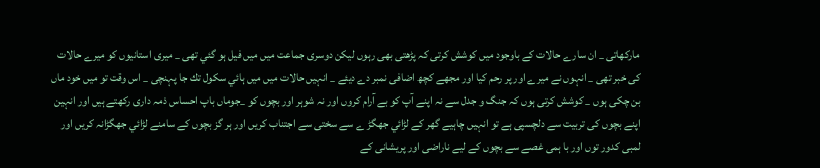ماركھاتى _ ان سارے حالات كے باوجود ميں كوشش كرتى كہ پڑھتى بھى رہوں ليكن دوسرى جماعت ميں ميں فيل ہو گئي تھى _ ميرى استانيوں كو ميرے حالات كى خبر تھى _ انہوں نے ميرے اور پر رحم كيا اور مجھے كچھ اضافى نمبر دے ديئے _ انہيں حالات ميں ميں ہائي سكول تك جا پہنچى _ اس وقت تو ميں خود ماں بن چكى ہوں _ كوشش كرتى ہوں كہ جنگ و جدل سے نہ اپنے آپ كو بے آرام كروں اور نہ شوہر اور بچوں كو _جوماں باپ احساس ذمہ دارى ركھتے ہيں اور انہين اپنے بچوں كى تربيت سے دلچسپى ہے تو انہيں چاہيے گھر كے لڑائي جھگڑ ے سے سختى سے اجتناب كريں اور ہر گز بچوں كے سامنے لڑائي جھگڑانہ كريں اور لمبى كدور توں اور با ہمى غصے سے بچوں كے ليے ناراضى اور پريشانى كے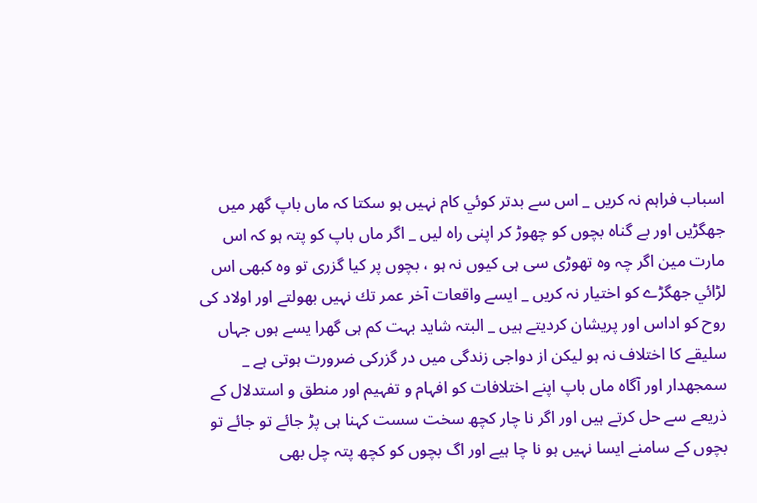اسباب فراہم نہ كريں _ اس سے بدتر كوئي كام نہيں ہو سكتا كہ ماں باپ گھر ميں جھگڑيں اور بے گناہ بچوں كو چھوڑ كر اپنى راہ ليں _ اگر ماں باپ كو پتہ ہو كہ اس مارت مين اگر چہ وہ تھوڑى سى ہى كيوں نہ ہو ، بچوں پر كيا گزرى تو وہ كبھى اس لڑائي جھگڑے كو اختيار نہ كريں _ ايسے واقعات آخر عمر تك نہيں بھولتے اور اولاد كى روح كو اداس اور پريشان كرديتے ہيں _ البتہ شايد بہت كم ہى گھرا يسے ہوں جہاں سليقے كا اختلاف نہ ہو ليكن از دواجى زندگى ميں در گزركى ضرورت ہوتى ہے _ سمجھدار اور آگاہ ماں باپ اپنے اختلافات كو افہام و تفہيم اور منطق و استدلال كے ذريعے سے حل كرتے ہيں اور اگر نا چار كچھ سخت سست كہنا ہى پڑ جائے تو جائے تو بچوں كے سامنے ايسا نہيں ہو نا چا ہيے اور اگ بچوں كو كچھ پتہ چل بھى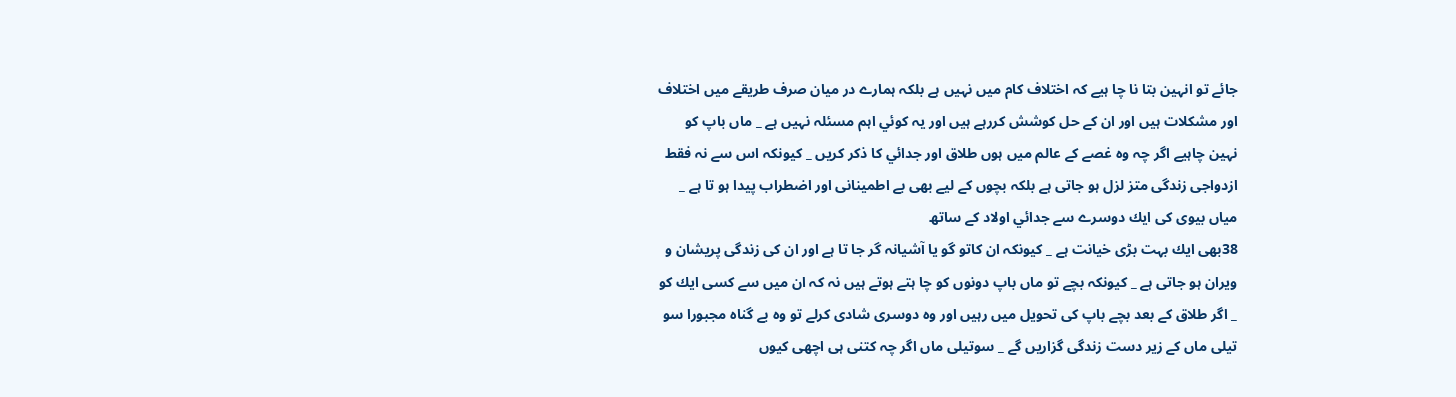جائے تو انہين بتا نا چا ہيے كہ اختلاف كام ميں نہيں ہے بلكہ ہمارے در ميان صرف طريقے ميں اختلاف اور مشكلات ہيں اور ان كے حل كوشش كررہے ہيں اور يہ كوئي اہم مسئلہ نہيں ہے _ ماں باپ كو نہين چاہيے اگر چہ وہ غصے كے عالم ميں ہوں طلاق اور جدائي كا ذكر كريں _ كيونكہ اس سے نہ فقط ازدواجى زندگى متز لزل ہو جاتى ہے بلكہ بچوں كے ليے بھى بے اطمينانى اور اضطراب پيدا ہو تا ہے _ مياں بيوى كى ايك دوسرے سے جدائي اولاد كے ساتھ
38بھى ايك بہت بڑى خيانت ہے _ كيونكہ ان كاتو گو يا آشيانہ گر جا تا ہے اور ان كى زندگى پريشان و ويران ہو جاتى ہے _ كيونكہ بچے تو ماں باپ دونوں كو چا ہتے ہوتے ہيں نہ كہ ان ميں سے كسى ايك كو _ اگر طلاق كے بعد بچے باپ كى تحويل ميں رہيں اور وہ دوسرى شادى كرلے تو وہ بے گناہ مجبورا سو تيلى ماں كے زير دست زندگى گزاريں گے _ سوتيلى ماں اگر چہ كتنى ہى اچھى كيوں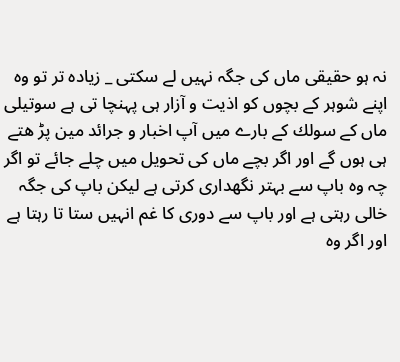نہ ہو حقيقى ماں كى جگہ نہيں لے سكتى _ زيادہ تر تو وہ اپنے شوہر كے بچوں كو اذيت و آزار ہى پہنچا تى ہے سوتيلى ماں كے سولك كے بارے ميں آپ اخبار و جرائد مين پڑ ھتے ہى ہوں گے اور اگر بچے ماں كى تحويل ميں چلے جائے تو اگر چہ وہ باپ سے بہتر نگھدارى كرتى ہے ليكن باپ كى جگہ خالى رہتى ہے اور باپ سے دورى كا غم انہيں ستا تا رہتا ہے اور اگر وہ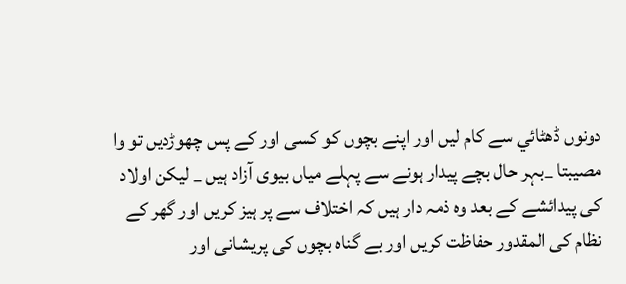دونوں ڈھٹائي سے كام ليں اور اپنے بچوں كو كسى اور كے پس چھوڑديں تو وا مصيبتا _بہر حال بچے پيدار ہونے سے پہلے مياں بيوى آزاد ہيں _ ليكن اولاد كى پيدائشے كے بعد وہ ذمہ دار ہيں كہ اختلاف سے پر ہيز كريں اور گھر كے نظام كى المقدور حفاظت كريں اور بے گناہ بچوں كى پريشانى اور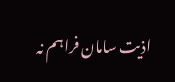اذيت سامان فراہم نہ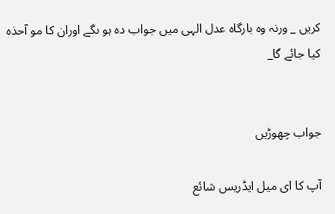كريں _ ورنہ وہ بارگاہ عدل الہى ميں جواب دہ ہو ںگے اوران كا مو آحذہ كيا جائے گا_


جواب چھوڑیں

آپ کا ای میل ایڈریس شائع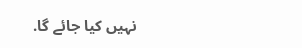نہیں کیا جائے گا.